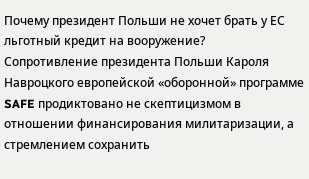Почему президент Польши не хочет брать у ЕС льготный кредит на вооружение?
Сопротивление президента Польши Кароля Навроцкого европейской «оборонной» программе SAFE продиктовано не скептицизмом в отношении финансирования милитаризации, а стремлением сохранить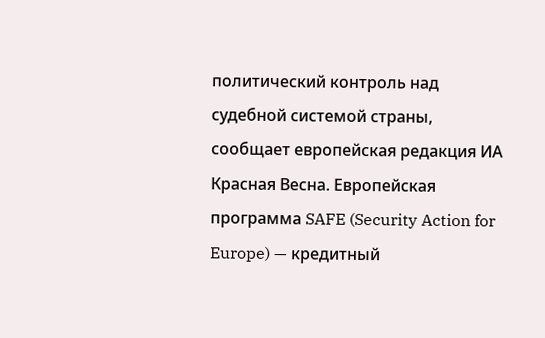политический контроль над судебной системой страны, сообщает европейская редакция ИА Красная Весна. Европейская программа SAFE (Security Action for Europe) — кредитный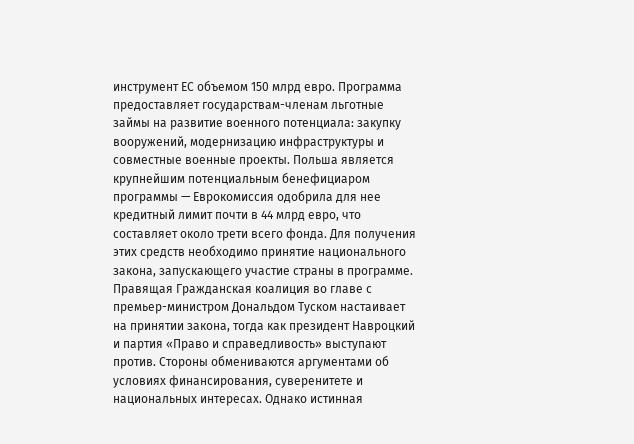инструмент ЕС объемом 150 млрд евро. Программа предоставляет государствам-членам льготные займы на развитие военного потенциала: закупку вооружений, модернизацию инфраструктуры и совместные военные проекты. Польша является крупнейшим потенциальным бенефициаром программы — Еврокомиссия одобрила для нее кредитный лимит почти в 44 млрд евро, что составляет около трети всего фонда. Для получения этих средств необходимо принятие национального закона, запускающего участие страны в программе. Правящая Гражданская коалиция во главе с премьер-министром Дональдом Туском настаивает на принятии закона, тогда как президент Навроцкий и партия «Право и справедливость» выступают против. Стороны обмениваются аргументами об условиях финансирования, суверенитете и национальных интересах. Однако истинная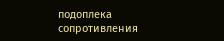подоплека сопротивления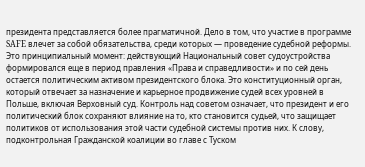президента представляется более прагматичной. Дело в том, что участие в программе SAFE влечет за собой обязательства, среди которых — проведение судебной реформы. Это принципиальный момент: действующий Национальный совет судоустройства формировался еще в период правления «Права и справедливости» и по сей день остается политическим активом президентского блока. Это конституционный орган, который отвечает за назначение и карьерное продвижение судей всех уровней в Польше, включая Верховный суд. Контроль над советом означает, что президент и его политический блок сохраняют влияние на то, кто становится судьей, что защищает политиков от использования этой части судебной системы против них. К слову, подконтрольная Гражданской коалиции во главе с Туском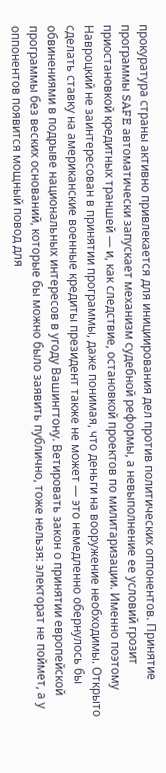прокуратура страны активно привлекается для инициирования дел против политических оппонентов. Принятие программы SAFE автоматически запускает механизм судебной реформы, а невыполнение ее условий грозит приостановкой кредитных траншей — и, как следствие, остановкой проектов по милитаризации. Именно поэтому Навроцкий не заинтересован в принятии программы, даже понимая, что деньги на вооружение необходимы. Открыто сделать ставку на американские военные кредиты президент также не может — это немедленно обернулось бы обвинениями в подрыве национальных интересов в угоду Вашингтону. Ветировать закон о принятии европейской программы без веских оснований, которые бы можно было заявить публично, тоже нельзя: электорат не поймет, а у оппонентов появится мощный повод для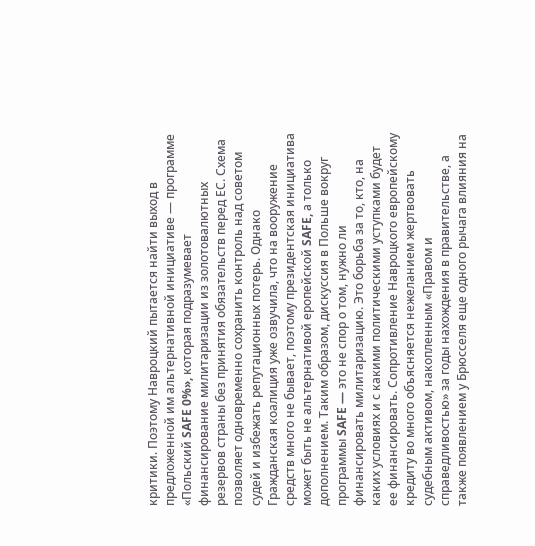критики. Поэтому Навроцкий пытается найти выход в предложенной им альтернативной инициативе — программе «Польский SAFE 0%», которая подразумевает финансирование милитаризации из золотовалютных резервов страны без принятия обязательств перед ЕС. Схема позволяет одновременно сохранить контроль над советом судей и избежать репутационных потерь. Однако Гражданская коалиция уже озвучила, что на вооружение средств много не бывает, поэтому президентская инициатива может быть не альтернативой еропейской SAFE, а только дополнением. Таким образом, дискуссия в Польше вокруг программы SAFE — это не спор о том, нужно ли финансировать милитаризацию. Это борьба за то, кто, на каких условиях и с какими политическими уступками будет ее финансировать. Сопротивление Навроцкого европейскому кредиту во много объясняется нежеланием жертвовать судебным активом, накопленным «Правом и справедливостью» за годы нахождения в правительстве, а также появлением у Брюсселя еще одного рычага влияния на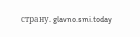страну. glavno.smi.today